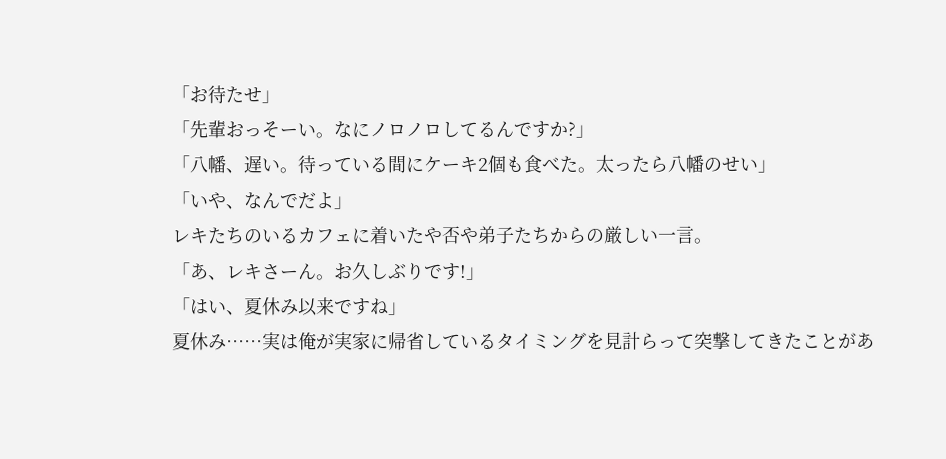「お待たせ」
「先輩おっそーい。なにノロノロしてるんですか?」
「八幡、遅い。待っている間にケーキ2個も食べた。太ったら八幡のせい」
「いや、なんでだよ」
レキたちのいるカフェに着いたや否や弟子たちからの厳しい一言。
「あ、レキさーん。お久しぶりです!」
「はい、夏休み以来ですね」
夏休み……実は俺が実家に帰省しているタイミングを見計らって突撃してきたことがあ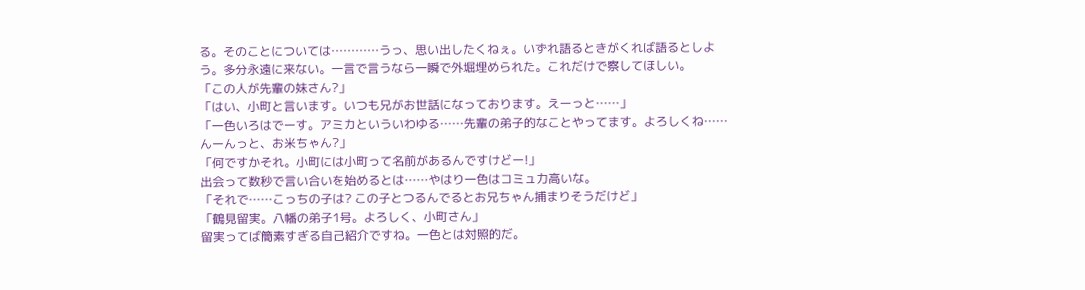る。そのことについては…………うっ、思い出したくねぇ。いずれ語るときがくれば語るとしよう。多分永遠に来ない。一言で言うなら一瞬で外堀埋められた。これだけで察してほしい。
「この人が先輩の妹さん?」
「はい、小町と言います。いつも兄がお世話になっております。えーっと……」
「一色いろはでーす。アミカといういわゆる……先輩の弟子的なことやってます。よろしくね……んーんっと、お米ちゃん?」
「何ですかそれ。小町には小町って名前があるんですけどー!」
出会って数秒で言い合いを始めるとは……やはり一色はコミュ力高いな。
「それで……こっちの子は? この子とつるんでるとお兄ちゃん捕まりそうだけど」
「鶴見留実。八幡の弟子1号。よろしく、小町さん」
留実ってば簡素すぎる自己紹介ですね。一色とは対照的だ。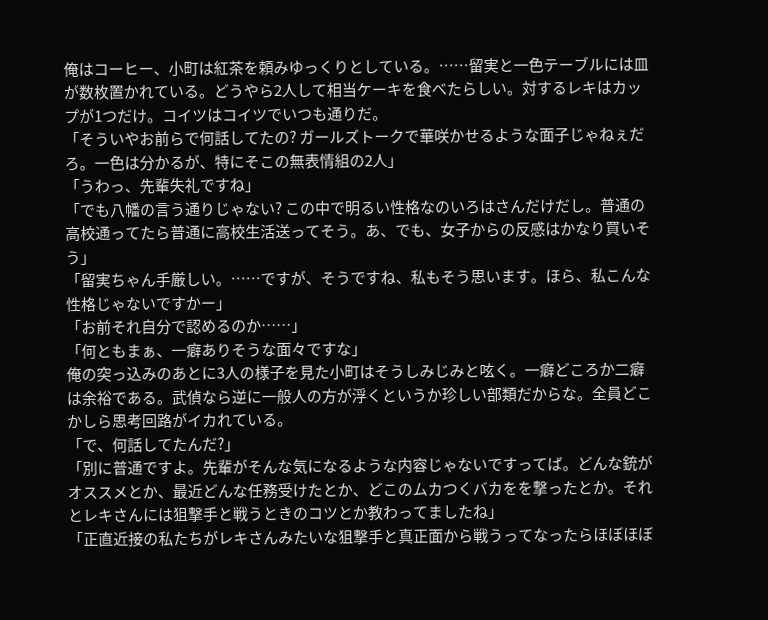俺はコーヒー、小町は紅茶を頼みゆっくりとしている。……留実と一色テーブルには皿が数枚置かれている。どうやら2人して相当ケーキを食べたらしい。対するレキはカップが1つだけ。コイツはコイツでいつも通りだ。
「そういやお前らで何話してたの? ガールズトークで華咲かせるような面子じゃねぇだろ。一色は分かるが、特にそこの無表情組の2人」
「うわっ、先輩失礼ですね」
「でも八幡の言う通りじゃない? この中で明るい性格なのいろはさんだけだし。普通の高校通ってたら普通に高校生活送ってそう。あ、でも、女子からの反感はかなり買いそう」
「留実ちゃん手厳しい。……ですが、そうですね、私もそう思います。ほら、私こんな性格じゃないですかー」
「お前それ自分で認めるのか……」
「何ともまぁ、一癖ありそうな面々ですな」
俺の突っ込みのあとに3人の様子を見た小町はそうしみじみと呟く。一癖どころか二癖は余裕である。武偵なら逆に一般人の方が浮くというか珍しい部類だからな。全員どこかしら思考回路がイカれている。
「で、何話してたんだ?」
「別に普通ですよ。先輩がそんな気になるような内容じゃないですってば。どんな銃がオススメとか、最近どんな任務受けたとか、どこのムカつくバカをを撃ったとか。それとレキさんには狙撃手と戦うときのコツとか教わってましたね」
「正直近接の私たちがレキさんみたいな狙撃手と真正面から戦うってなったらほぼほぼ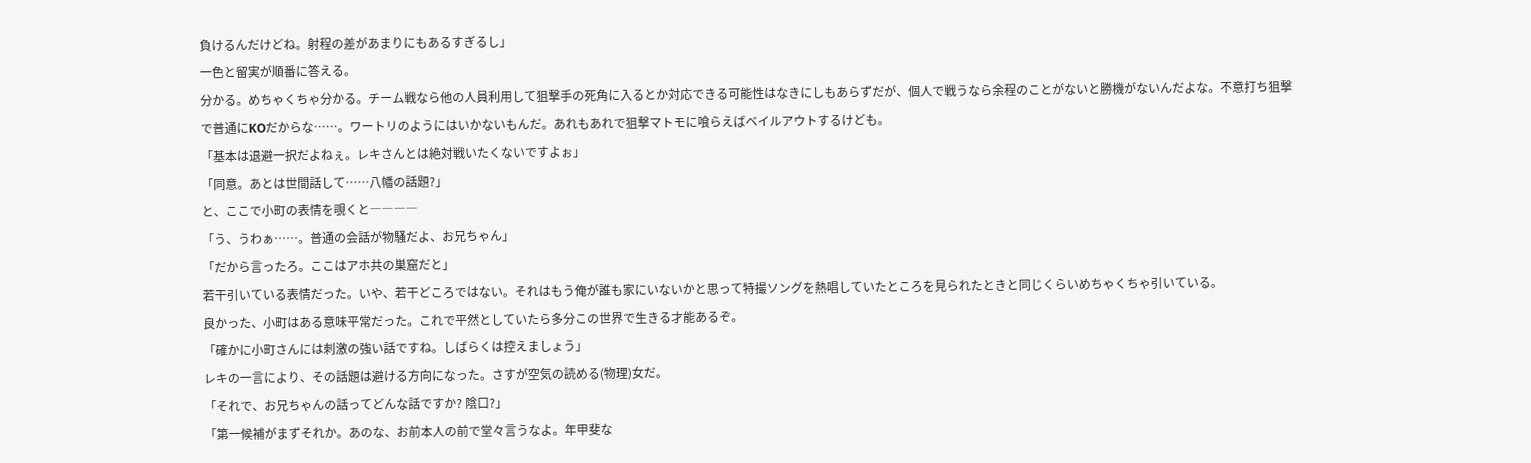負けるんだけどね。射程の差があまりにもあるすぎるし」
一色と留実が順番に答える。
分かる。めちゃくちゃ分かる。チーム戦なら他の人員利用して狙撃手の死角に入るとか対応できる可能性はなきにしもあらずだが、個人で戦うなら余程のことがないと勝機がないんだよな。不意打ち狙撃で普通にKOだからな……。ワートリのようにはいかないもんだ。あれもあれで狙撃マトモに喰らえばベイルアウトするけども。
「基本は退避一択だよねぇ。レキさんとは絶対戦いたくないですよぉ」
「同意。あとは世間話して……八幡の話題?」
と、ここで小町の表情を覗くと――――
「う、うわぁ……。普通の会話が物騒だよ、お兄ちゃん」
「だから言ったろ。ここはアホ共の巣窟だと」
若干引いている表情だった。いや、若干どころではない。それはもう俺が誰も家にいないかと思って特撮ソングを熱唱していたところを見られたときと同じくらいめちゃくちゃ引いている。
良かった、小町はある意味平常だった。これで平然としていたら多分この世界で生きる才能あるぞ。
「確かに小町さんには刺激の強い話ですね。しばらくは控えましょう」
レキの一言により、その話題は避ける方向になった。さすが空気の読める(物理)女だ。
「それで、お兄ちゃんの話ってどんな話ですか? 陰口?」
「第一候補がまずそれか。あのな、お前本人の前で堂々言うなよ。年甲斐な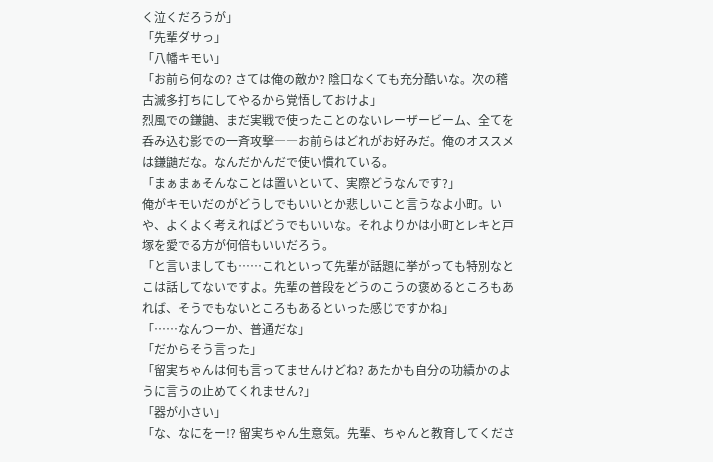く泣くだろうが」
「先輩ダサっ」
「八幡キモい」
「お前ら何なの? さては俺の敵か? 陰口なくても充分酷いな。次の稽古滅多打ちにしてやるから覚悟しておけよ」
烈風での鎌鼬、まだ実戦で使ったことのないレーザービーム、全てを呑み込む影での一斉攻撃――お前らはどれがお好みだ。俺のオススメは鎌鼬だな。なんだかんだで使い慣れている。
「まぁまぁそんなことは置いといて、実際どうなんです?」
俺がキモいだのがどうしでもいいとか悲しいこと言うなよ小町。いや、よくよく考えればどうでもいいな。それよりかは小町とレキと戸塚を愛でる方が何倍もいいだろう。
「と言いましても……これといって先輩が話題に挙がっても特別なとこは話してないですよ。先輩の普段をどうのこうの褒めるところもあれば、そうでもないところもあるといった感じですかね」
「……なんつーか、普通だな」
「だからそう言った」
「留実ちゃんは何も言ってませんけどね? あたかも自分の功績かのように言うの止めてくれません?」
「器が小さい」
「な、なにをー!? 留実ちゃん生意気。先輩、ちゃんと教育してくださ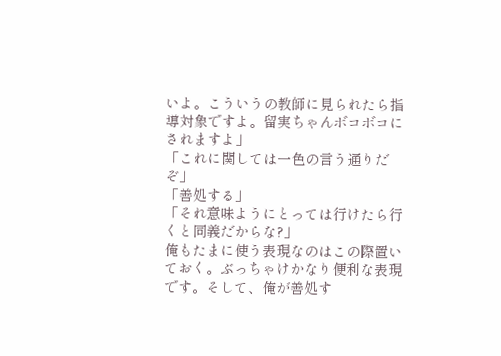いよ。こういうの教師に見られたら指導対象ですよ。留実ちゃんボコボコにされますよ」
「これに関しては一色の言う通りだぞ」
「善処する」
「それ意味ようにとっては行けたら行くと同義だからな?」
俺もたまに使う表現なのはこの際置いておく。ぶっちゃけかなり便利な表現です。そして、俺が善処す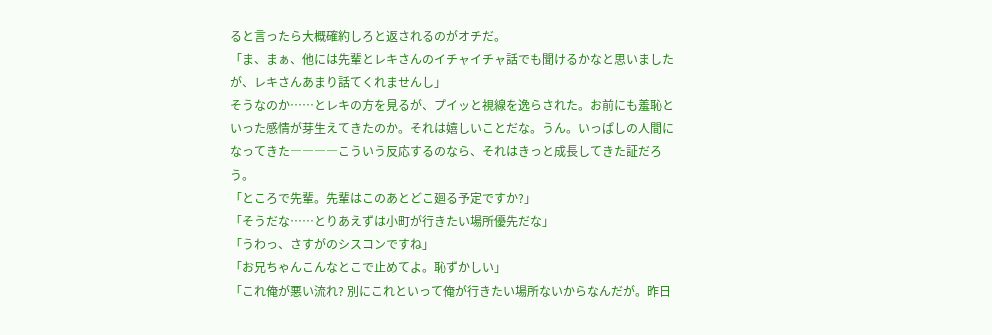ると言ったら大概確約しろと返されるのがオチだ。
「ま、まぁ、他には先輩とレキさんのイチャイチャ話でも聞けるかなと思いましたが、レキさんあまり話てくれませんし」
そうなのか……とレキの方を見るが、プイッと視線を逸らされた。お前にも羞恥といった感情が芽生えてきたのか。それは嬉しいことだな。うん。いっぱしの人間になってきた――――こういう反応するのなら、それはきっと成長してきた証だろう。
「ところで先輩。先輩はこのあとどこ廻る予定ですか?」
「そうだな……とりあえずは小町が行きたい場所優先だな」
「うわっ、さすがのシスコンですね」
「お兄ちゃんこんなとこで止めてよ。恥ずかしい」
「これ俺が悪い流れ? 別にこれといって俺が行きたい場所ないからなんだが。昨日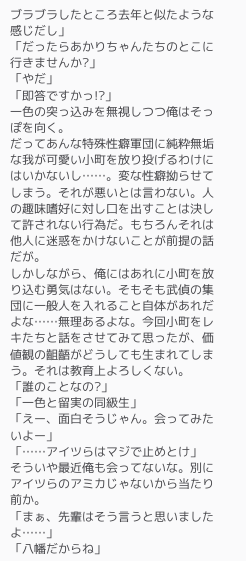ブラブラしたところ去年と似たような感じだし」
「だったらあかりちゃんたちのとこに行きませんか?」
「やだ」
「即答ですかっ!?」
一色の突っ込みを無視しつつ俺はそっぽを向く。
だってあんな特殊性癖軍団に純粋無垢な我が可愛い小町を放り投げるわけにはいかないし……。変な性癖拗らせてしまう。それが悪いとは言わない。人の趣味嗜好に対し口を出すことは決して許されない行為だ。もちろんそれは他人に迷惑をかけないことが前提の話だが。
しかしながら、俺にはあれに小町を放り込む勇気はない。そもそも武偵の集団に一般人を入れること自体があれだよな……無理あるよな。今回小町をレキたちと話をさせてみて思ったが、価値観の齟齬がどうしても生まれてしまう。それは教育上よろしくない。
「誰のことなの?」
「一色と留実の同級生」
「えー、面白そうじゃん。会ってみたいよー」
「……アイツらはマジで止めとけ」
そういや最近俺も会ってないな。別にアイツらのアミカじゃないから当たり前か。
「まぁ、先輩はそう言うと思いましたよ……」
「八幡だからね」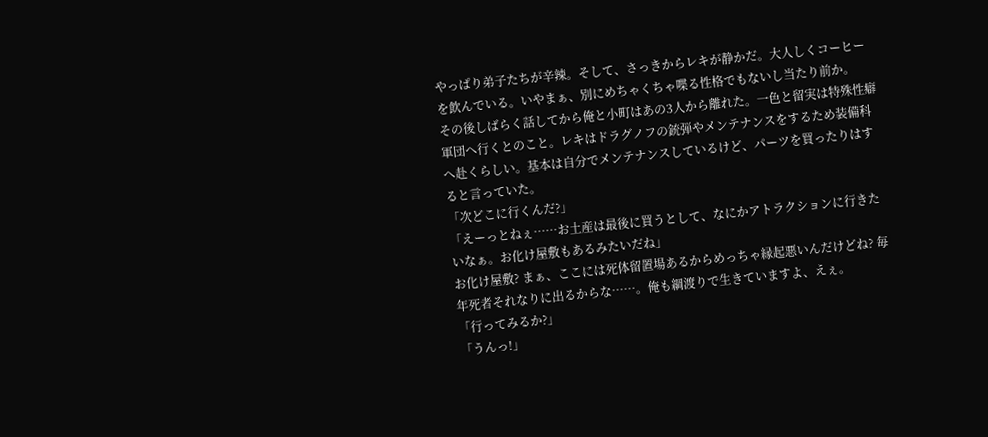やっぱり弟子たちが辛辣。そして、さっきからレキが静かだ。大人しくコーヒーを飲んでいる。いやまぁ、別にめちゃくちゃ喋る性格でもないし当たり前か。
その後しばらく話してから俺と小町はあの3人から離れた。一色と留実は特殊性癖軍団へ行くとのこと。レキはドラグノフの銃弾やメンテナンスをするため装備科へ赴くらしい。基本は自分でメンテナンスしているけど、パーツを買ったりはすると言っていた。
「次どこに行くんだ?」
「えーっとねぇ……お土産は最後に買うとして、なにかアトラクションに行きたいなぁ。お化け屋敷もあるみたいだね」
お化け屋敷? まぁ、ここには死体留置場あるからめっちゃ縁起悪いんだけどね? 毎年死者それなりに出るからな……。俺も綱渡りで生きていますよ、えぇ。
「行ってみるか?」
「うんっ!」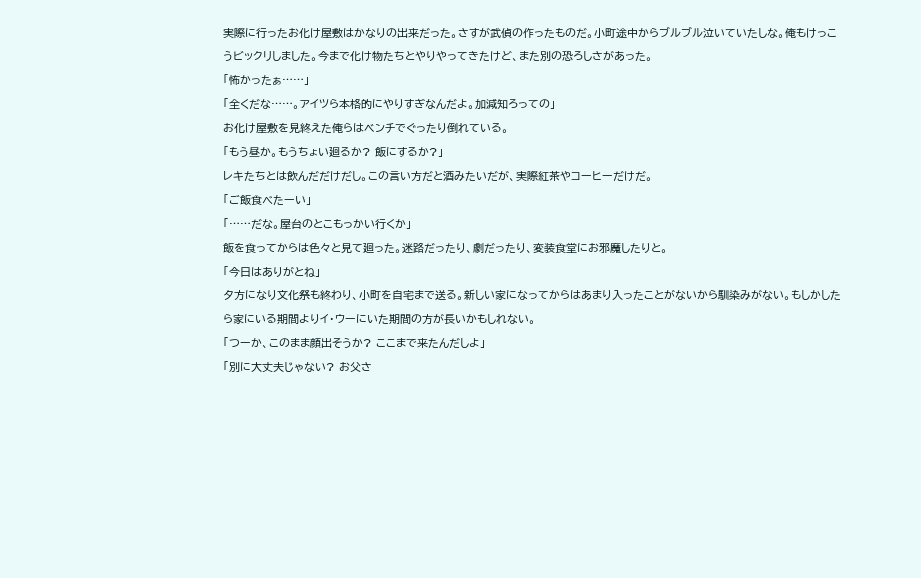実際に行ったお化け屋敷はかなりの出来だった。さすが武偵の作ったものだ。小町途中からブルブル泣いていたしな。俺もけっこうビックリしました。今まで化け物たちとやりやってきたけど、また別の恐ろしさがあった。
「怖かったぁ……」
「全くだな……。アイツら本格的にやりすぎなんだよ。加減知ろっての」
お化け屋敷を見終えた俺らはベンチでぐったり倒れている。
「もう昼か。もうちょい廻るか? 飯にするか?」
レキたちとは飲んだだけだし。この言い方だと酒みたいだが、実際紅茶やコーヒーだけだ。
「ご飯食べたーい」
「……だな。屋台のとこもっかい行くか」
飯を食ってからは色々と見て廻った。迷路だったり、劇だったり、変装食堂にお邪魔したりと。
「今日はありがとね」
夕方になり文化祭も終わり、小町を自宅まで送る。新しい家になってからはあまり入ったことがないから馴染みがない。もしかしたら家にいる期間よりイ・ウーにいた期間の方が長いかもしれない。
「つーか、このまま顔出そうか? ここまで来たんだしよ」
「別に大丈夫じゃない? お父さ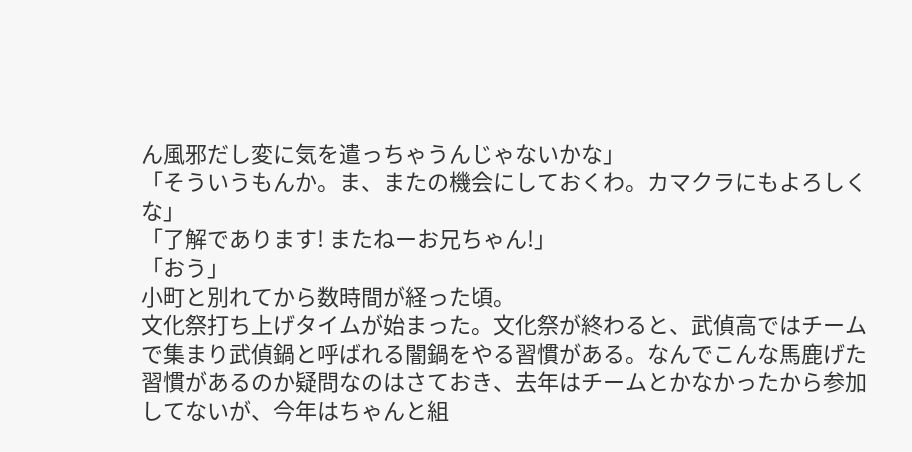ん風邪だし変に気を遣っちゃうんじゃないかな」
「そういうもんか。ま、またの機会にしておくわ。カマクラにもよろしくな」
「了解であります! またねーお兄ちゃん!」
「おう」
小町と別れてから数時間が経った頃。
文化祭打ち上げタイムが始まった。文化祭が終わると、武偵高ではチームで集まり武偵鍋と呼ばれる闇鍋をやる習慣がある。なんでこんな馬鹿げた習慣があるのか疑問なのはさておき、去年はチームとかなかったから参加してないが、今年はちゃんと組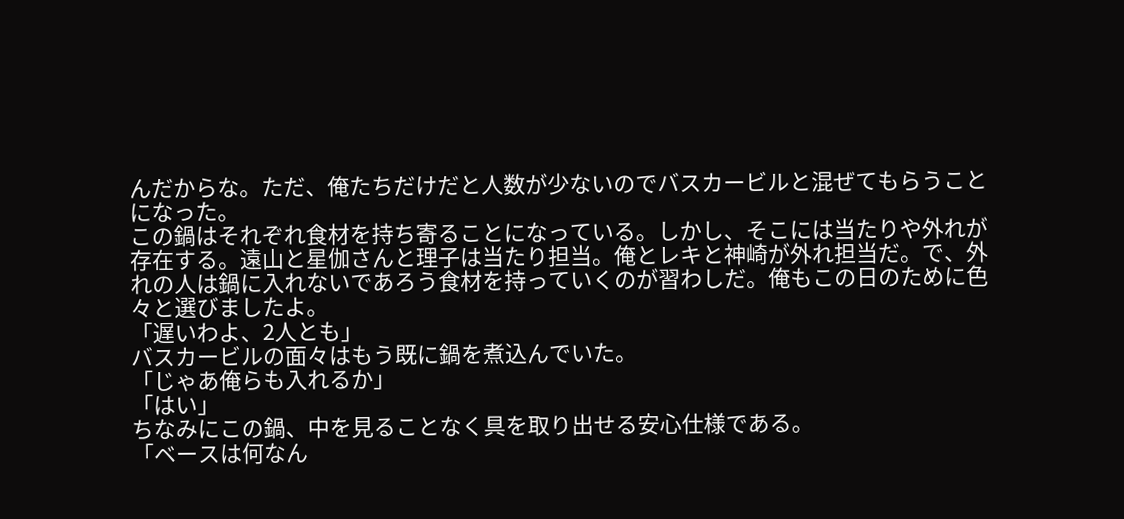んだからな。ただ、俺たちだけだと人数が少ないのでバスカービルと混ぜてもらうことになった。
この鍋はそれぞれ食材を持ち寄ることになっている。しかし、そこには当たりや外れが存在する。遠山と星伽さんと理子は当たり担当。俺とレキと神崎が外れ担当だ。で、外れの人は鍋に入れないであろう食材を持っていくのが習わしだ。俺もこの日のために色々と選びましたよ。
「遅いわよ、2人とも」
バスカービルの面々はもう既に鍋を煮込んでいた。
「じゃあ俺らも入れるか」
「はい」
ちなみにこの鍋、中を見ることなく具を取り出せる安心仕様である。
「ベースは何なん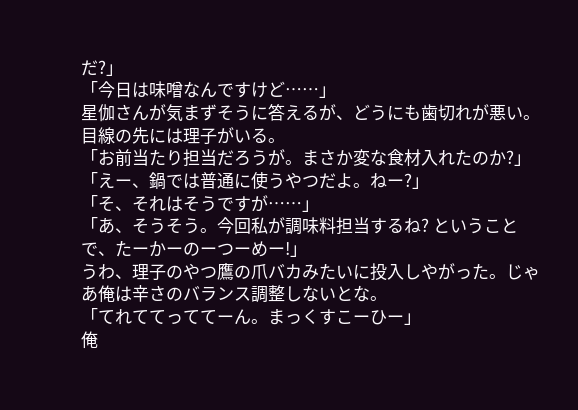だ?」
「今日は味噌なんですけど……」
星伽さんが気まずそうに答えるが、どうにも歯切れが悪い。目線の先には理子がいる。
「お前当たり担当だろうが。まさか変な食材入れたのか?」
「えー、鍋では普通に使うやつだよ。ねー?」
「そ、それはそうですが……」
「あ、そうそう。今回私が調味料担当するね? ということで、たーかーのーつーめー!」
うわ、理子のやつ鷹の爪バカみたいに投入しやがった。じゃあ俺は辛さのバランス調整しないとな。
「てれててっててーん。まっくすこーひー」
俺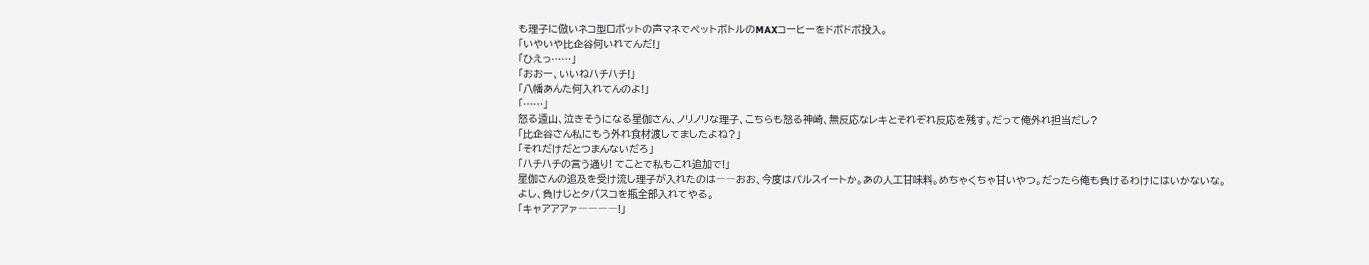も理子に倣いネコ型ロボットの声マネでペットボトルのMAXコーヒーをドボドボ投入。
「いやいや比企谷何いれてんだ!」
「ひえっ……」
「おおー、いいねハチハチ!」
「八幡あんた何入れてんのよ!」
「……」
怒る遠山、泣きそうになる星伽さん、ノリノリな理子、こちらも怒る神崎、無反応なレキとそれぞれ反応を残す。だって俺外れ担当だし?
「比企谷さん私にもう外れ食材渡してましたよね?」
「それだけだとつまんないだろ」
「ハチハチの言う通り! てことで私もこれ追加で!」
星伽さんの追及を受け流し理子が入れたのは――おお、今度はパルスイートか。あの人工甘味料。めちゃくちゃ甘いやつ。だったら俺も負けるわけにはいかないな。
よし、負けじとタバスコを瓶全部入れてやる。
「キャアアアァ――――!」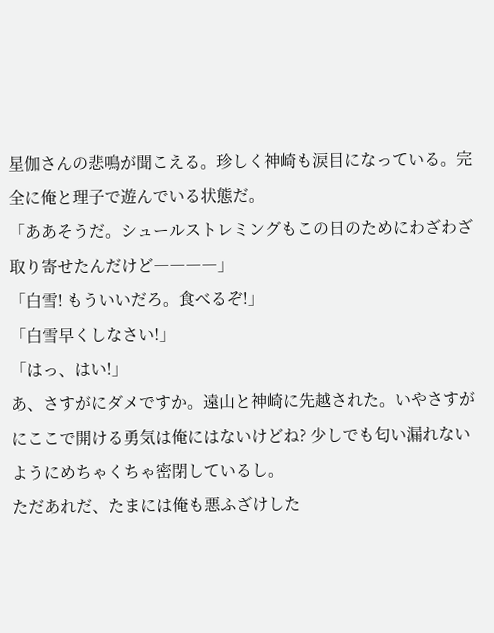星伽さんの悲鳴が聞こえる。珍しく神崎も涙目になっている。完全に俺と理子で遊んでいる状態だ。
「ああそうだ。シュールストレミングもこの日のためにわざわざ取り寄せたんだけど――――」
「白雪! もういいだろ。食べるぞ!」
「白雪早くしなさい!」
「はっ、はい!」
あ、さすがにダメですか。遠山と神崎に先越された。いやさすがにここで開ける勇気は俺にはないけどね? 少しでも匂い漏れないようにめちゃくちゃ密閉しているし。
ただあれだ、たまには俺も悪ふざけした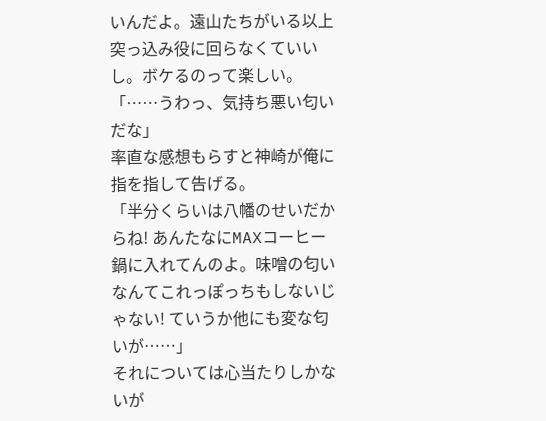いんだよ。遠山たちがいる以上突っ込み役に回らなくていいし。ボケるのって楽しい。
「……うわっ、気持ち悪い匂いだな」
率直な感想もらすと神崎が俺に指を指して告げる。
「半分くらいは八幡のせいだからね! あんたなにMAXコーヒー鍋に入れてんのよ。味噌の匂いなんてこれっぽっちもしないじゃない! ていうか他にも変な匂いが……」
それについては心当たりしかないが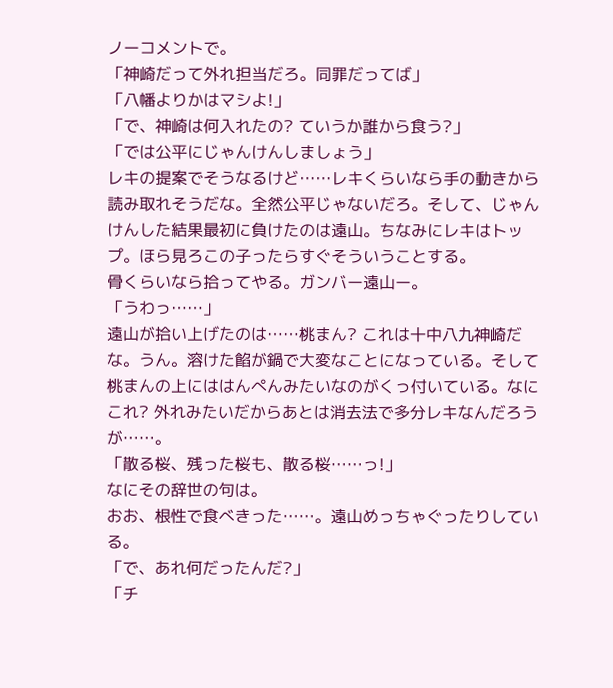ノーコメントで。
「神崎だって外れ担当だろ。同罪だってば」
「八幡よりかはマシよ!」
「で、神崎は何入れたの? ていうか誰から食う?」
「では公平にじゃんけんしましょう」
レキの提案でそうなるけど……レキくらいなら手の動きから読み取れそうだな。全然公平じゃないだろ。そして、じゃんけんした結果最初に負けたのは遠山。ちなみにレキはトップ。ほら見ろこの子ったらすぐそういうことする。
骨くらいなら拾ってやる。ガンバー遠山ー。
「うわっ……」
遠山が拾い上げたのは……桃まん? これは十中八九神崎だな。うん。溶けた餡が鍋で大変なことになっている。そして桃まんの上にははんぺんみたいなのがくっ付いている。なにこれ? 外れみたいだからあとは消去法で多分レキなんだろうが……。
「散る桜、残った桜も、散る桜……っ!」
なにその辞世の句は。
おお、根性で食べきった……。遠山めっちゃぐったりしている。
「で、あれ何だったんだ?」
「チ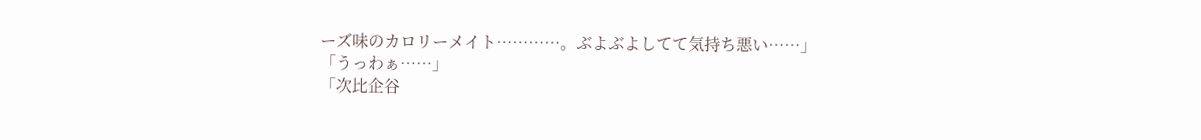ーズ味のカロリーメイト…………。ぶよぶよしてて気持ち悪い……」
「うっわぁ……」
「次比企谷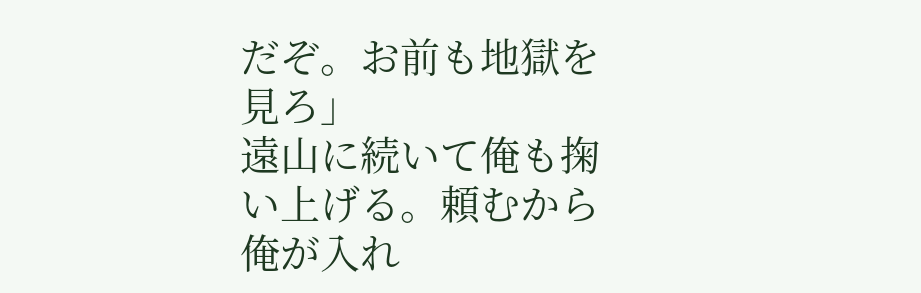だぞ。お前も地獄を見ろ」
遠山に続いて俺も掬い上げる。頼むから俺が入れ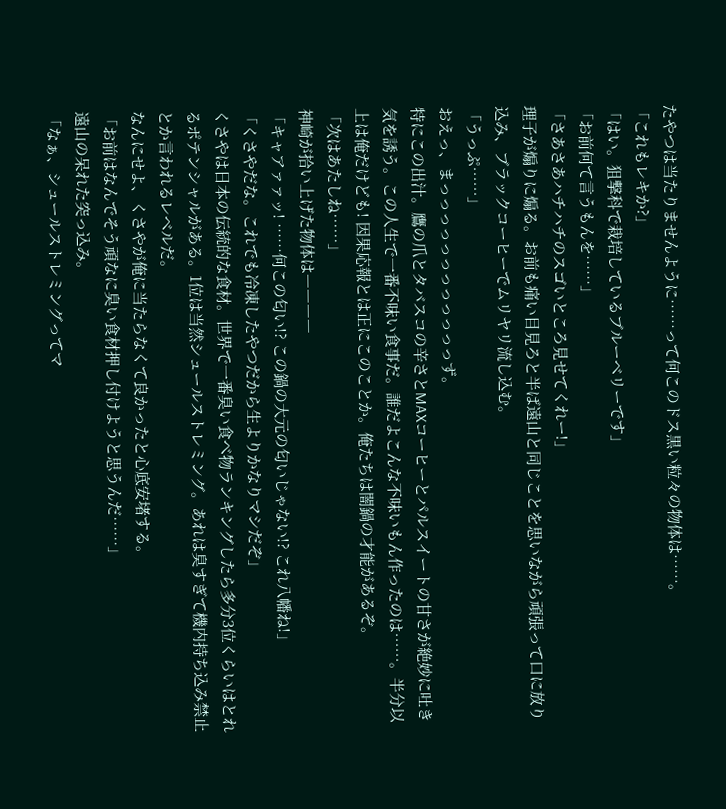たやつは当たりませんように……って何このドス黒い粒々の物体は……。
「これもレキか?」
「はい。狙撃科で栽培しているブルーベリーです」
「お前何て言うもんを……」
「さあさあハチハチのスゴいところ見せてくれー!」
理子が煽りに煽る。お前も痛い目見ろと半ば遠山と同じことを思いながら頑張って口に放り込み、ブラックコーヒーでムリヤリ流し込む。
「うっぷ……」
おえっ、まっっっっっっっっっっっっず。
特にこの出汁。鷹の爪とタバスコの辛さとMAXコーヒーとパルスイートの甘さが絶妙に吐き気を誘う。この人生で一番不味い食事だ。誰だよこんな不味いもん作ったのは……。半分以上は俺だけども! 因果応報とは正にこのことか。俺たちは闇鍋の才能があるぞ。
「次はあたしね……」
神崎が拾い上げた物体は――――
「キャアァァッ! ……何この匂い!? この鍋の大元の匂いじゃない!? これ八幡ね!」
「くさやだな。これでも冷凍したやつだから生よりかなりマシだぞ」
くさやは日本の伝統的な食材。世界で一番臭い食べ物ランキングしたら多分3位くらいはとれるポテンシャルがある。1位は当然シュールストレミング。あれは臭すぎて機内持ち込み禁止とか言われるレベルだ。
なんにせよ、くさやが俺に当たらなくて良かったと心底安堵する。
「お前はなんでそう頑なに臭い食材押し付けようと思うんだ……」
遠山の呆れた突っ込み。
「なぁ、シュールストレミングってマ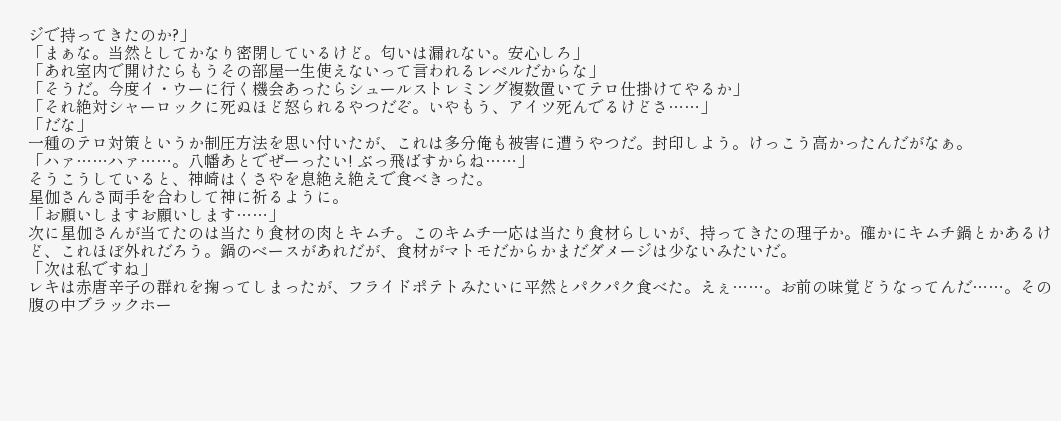ジで持ってきたのか?」
「まぁな。当然としてかなり密閉しているけど。匂いは漏れない。安心しろ」
「あれ室内で開けたらもうその部屋一生使えないって言われるレベルだからな」
「そうだ。今度イ・ウーに行く機会あったらシュールストレミング複数置いてテロ仕掛けてやるか」
「それ絶対シャーロックに死ぬほど怒られるやつだぞ。いやもう、アイツ死んでるけどさ……」
「だな」
一種のテロ対策というか制圧方法を思い付いたが、これは多分俺も被害に遭うやつだ。封印しよう。けっこう高かったんだがなぁ。
「ハァ……ハァ……。八幡あとでぜーったい! ぶっ飛ばすからね……」
そうこうしていると、神崎はくさやを息絶え絶えで食べきった。
星伽さんさ両手を合わして神に祈るように。
「お願いしますお願いします……」
次に星伽さんが当てたのは当たり食材の肉とキムチ。このキムチ一応は当たり食材らしいが、持ってきたの理子か。確かにキムチ鍋とかあるけど、これほぼ外れだろう。鍋のベースがあれだが、食材がマトモだからかまだダメージは少ないみたいだ。
「次は私ですね」
レキは赤唐辛子の群れを掬ってしまったが、フライドポテトみたいに平然とパクパク食べた。えぇ……。お前の味覚どうなってんだ……。その腹の中ブラックホー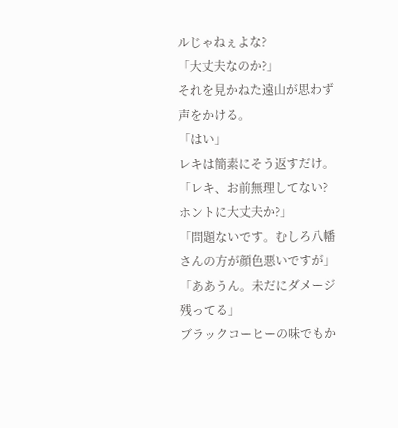ルじゃねぇよな?
「大丈夫なのか?」
それを見かねた遠山が思わず声をかける。
「はい」
レキは簡素にそう返すだけ。
「レキ、お前無理してない? ホントに大丈夫か?」
「問題ないです。むしろ八幡さんの方が顔色悪いですが」
「ああうん。未だにダメージ残ってる」
ブラックコーヒーの味でもか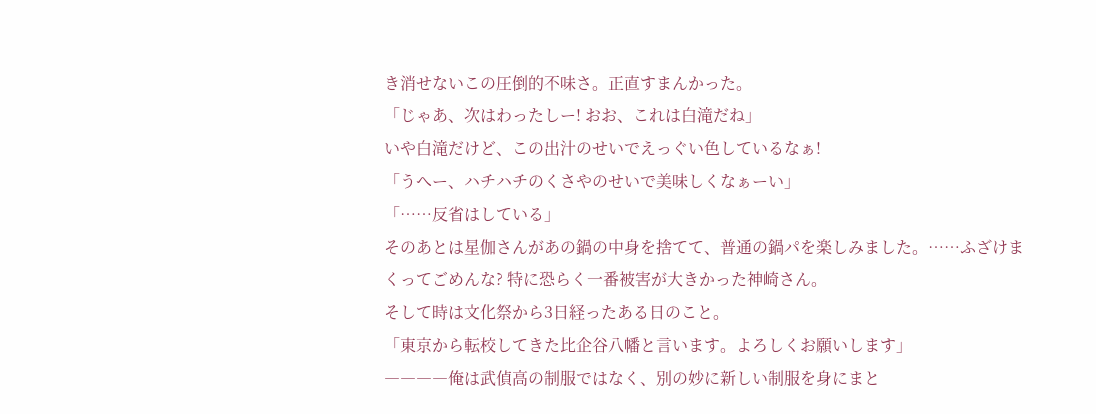き消せないこの圧倒的不味さ。正直すまんかった。
「じゃあ、次はわったしー! おお、これは白滝だね」
いや白滝だけど、この出汁のせいでえっぐい色しているなぁ!
「うへー、ハチハチのくさやのせいで美味しくなぁーい」
「……反省はしている」
そのあとは星伽さんがあの鍋の中身を捨てて、普通の鍋パを楽しみました。……ふざけまくってごめんな? 特に恐らく一番被害が大きかった神崎さん。
そして時は文化祭から3日経ったある日のこと。
「東京から転校してきた比企谷八幡と言います。よろしくお願いします」
――――俺は武偵高の制服ではなく、別の妙に新しい制服を身にまと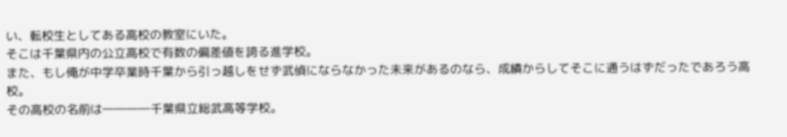い、転校生としてある高校の教室にいた。
そこは千葉県内の公立高校で有数の偏差値を誇る進学校。
また、もし俺が中学卒業時千葉から引っ越しをせず武偵にならなかった未来があるのなら、成績からしてそこに通うはずだったであろう高校。
その高校の名前は――――千葉県立総武高等学校。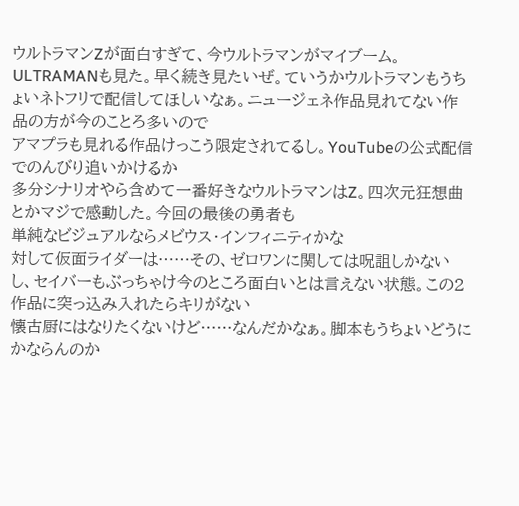ウルトラマンZが面白すぎて、今ウルトラマンがマイブーム。ULTRAMANも見た。早く続き見たいぜ。ていうかウルトラマンもうちょいネトフリで配信してほしいなぁ。ニュージェネ作品見れてない作品の方が今のことろ多いので
アマプラも見れる作品けっこう限定されてるし。YouTubeの公式配信でのんびり追いかけるか
多分シナリオやら含めて一番好きなウルトラマンはZ。四次元狂想曲とかマジで感動した。今回の最後の勇者も
単純なビジュアルならメビウス・インフィニティかな
対して仮面ライダーは……その、ゼロワンに関しては呪詛しかないし、セイバーもぶっちゃけ今のところ面白いとは言えない状態。この2作品に突っ込み入れたらキリがない
懐古厨にはなりたくないけど……なんだかなぁ。脚本もうちょいどうにかならんのか